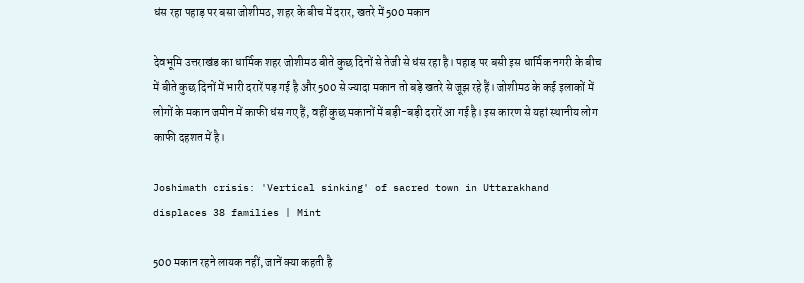धंस रहा पहाड़ पर बसा जोशीमठ, शहर के बीच में दरार, खतरे में 500 मकान

देवभूमि उत्तराखंड का धार्मिक शहर जोशीमठ बीते कुछ दिनों से तेजी से धंस रहा है। पहाड़ पर बसी इस धार्मिक नगरी के बीच में बीते कुछ दिनों में भारी दरारें पड़ गई है और 500 से ज्यादा मकान तो बड़े खतरे से जूझ रहे हैं। जोशीमठ के कई इलाकों में लोगों के मकान जमीन में काफी धंस गए हैं, वहीं कुछ मकानों में बड़ी-बड़ी दरारें आ गई है। इस कारण से यहां स्थानीय लोग काफी दहशत में है।

Joshimath crisis: 'Vertical sinking' of sacred town in Uttarakhand  displaces 38 families | Mint

500 मकान रहने लायक नहीं, जानें क्या कहती है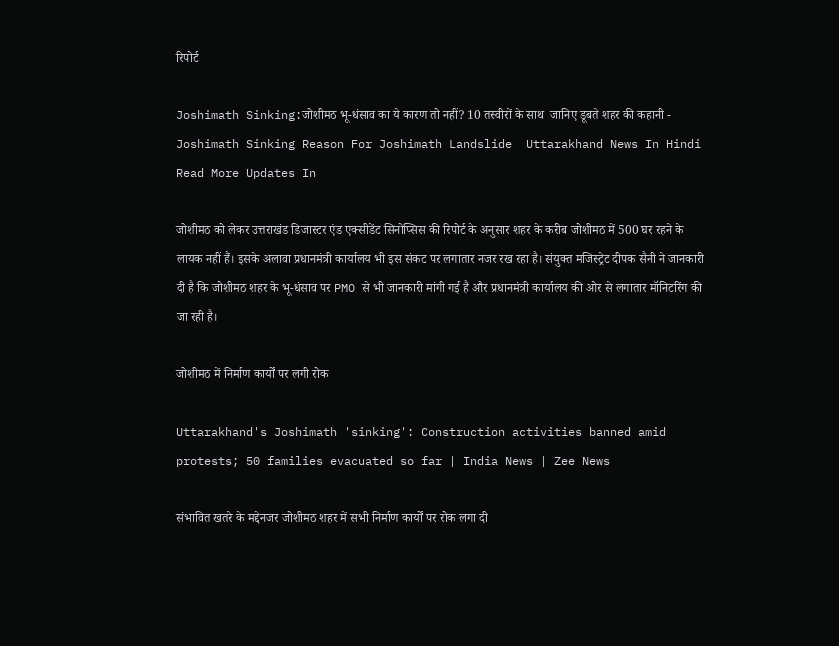रिपोर्ट

Joshimath Sinking:जोशीमठ भू-धंसाव का ये कारण तो नहीं? 10 तस्वीरों के साथ  जानिए डूबते शहर की कहानी - Joshimath Sinking Reason For Joshimath Landslide  Uttarakhand News In Hindi Read More Updates In

जोशीमठ को लेकर उत्तराखंड डिजास्टर एंड एक्सीडेंट सिनोप्सिस की रिपोर्ट के अनुसार शहर के करीब जोशीमठ में 500 घर रहने के लायक नहीं हैं। इसके अलावा प्रधानमंत्री कार्यालय भी इस संकट पर लगातार नजर रख रहा है। संयुक्त मजिस्ट्रेट दीपक सैनी ने जानकारी दी है कि जोशीमठ शहर के भू-धंसाव पर PMO से भी जानकारी मांगी गई है और प्रधानमंत्री कार्यालय की ओर से लगातार मॉनिटरिंग की जा रही है।

जोशीमठ में निर्माण कार्यों पर लगी रोक

Uttarakhand's Joshimath 'sinking': Construction activities banned amid  protests; 50 families evacuated so far | India News | Zee News

संभावित खतरे के मद्देनजर जोशीमठ शहर में सभी निर्माण कार्यों पर रोक लगा दी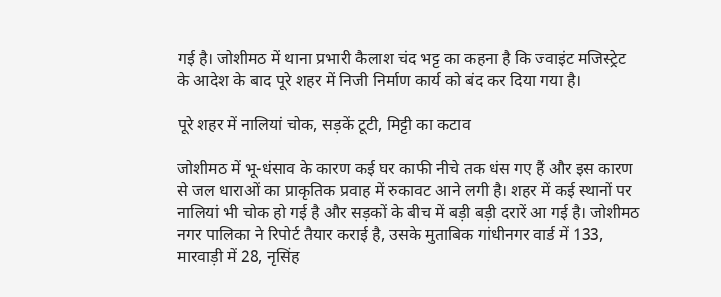गई है। जोशीमठ में थाना प्रभारी कैलाश चंद भट्ट का कहना है कि ज्वाइंट मजिस्ट्रेट के आदेश के बाद पूरे शहर में निजी निर्माण कार्य को बंद कर दिया गया है।

पूरे शहर में नालियां चोक, सड़कें टूटी, मिट्टी का कटाव

जोशीमठ में भू-धंसाव के कारण कई घर काफी नीचे तक धंस गए हैं और इस कारण से जल धाराओं का प्राकृतिक प्रवाह में रुकावट आने लगी है। शहर में कई स्थानों पर नालियां भी चोक हो गई है और सड़कों के बीच में बड़ी बड़ी दरारें आ गई है। जोशीमठ नगर पालिका ने रिपोर्ट तैयार कराई है, उसके मुताबिक गांधीनगर वार्ड में 133, मारवाड़ी में 28, नृसिंह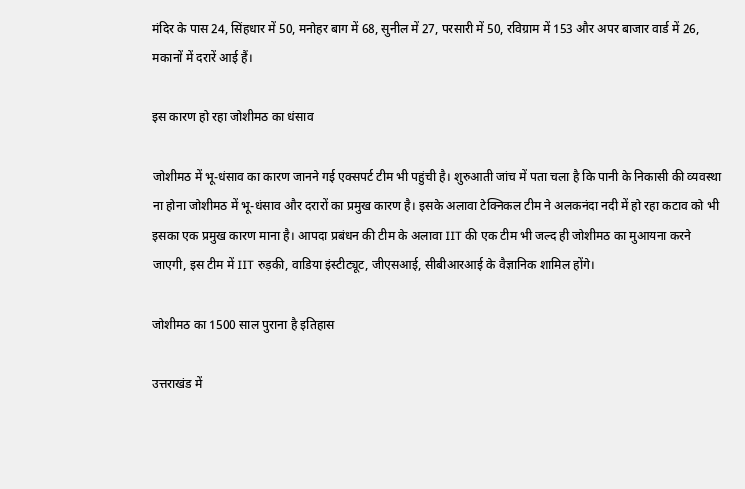मंदिर के पास 24, सिंहधार में 50, मनोहर बाग में 68, सुनील में 27, परसारी में 50, रविग्राम में 153 और अपर बाजार वार्ड में 26, मकानों में दरारें आई हैं।

इस कारण हो रहा जोशीमठ का धंसाव

जोशीमठ में भू-धंसाव का कारण जानने गई एक्सपर्ट टीम भी पहुंची है। शुरुआती जांच में पता चला है कि पानी के निकासी की व्यवस्था ना होना जोशीमठ में भू-धंसाव और दरारों का प्रमुख कारण है। इसके अलावा टेक्निकल टीम ने अलकनंदा नदी में हो रहा कटाव को भी इसका एक प्रमुख कारण माना है। आपदा प्रबंधन की टीम के अलावा IIT की एक टीम भी जल्द ही जोशीमठ का मुआयना करने जाएगी, इस टीम में IIT रुड़की, वाडिया इंस्टीट्यूट, जीएसआई, सीबीआरआई के वैज्ञानिक शामिल होंगे।

जोशीमठ का 1500 साल पुराना है इतिहास

उत्तराखंड में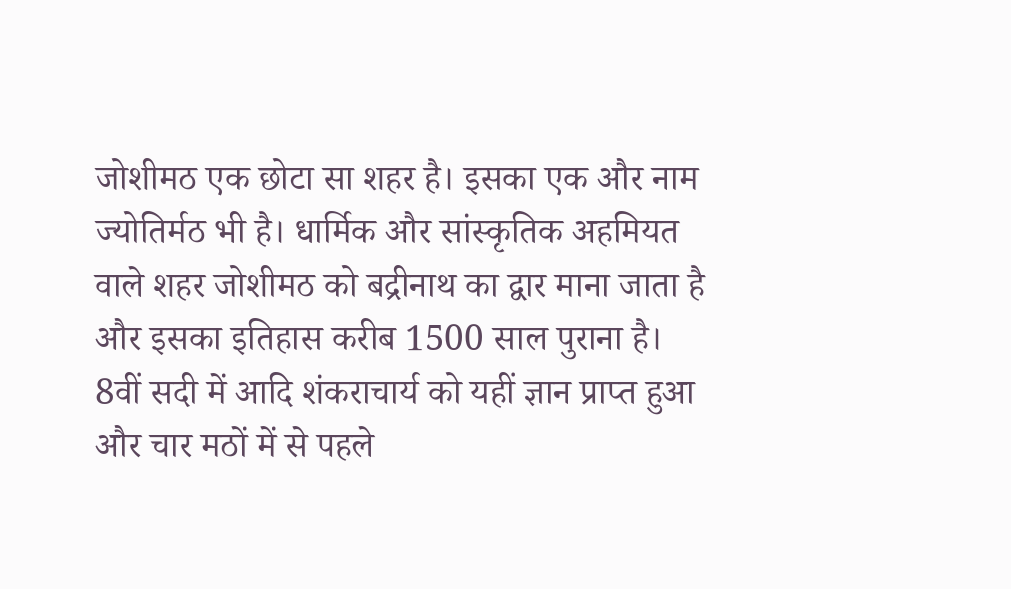जोशीमठ एक छोटा सा शहर है। इसका एक और नाम ज्योतिर्मठ भी है। धार्मिक और सांस्कृतिक अहमियत वाले शहर जोशीमठ को बद्रीनाथ का द्वार माना जाता है और इसका इतिहास करीब 1500 साल पुराना है। 8वीं सदी में आदि शंकराचार्य को यहीं ज्ञान प्राप्त हुआ और चार मठों में से पहले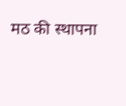मठ की स्थापना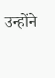उन्होंने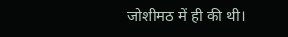जोशीमठ में ही की थी।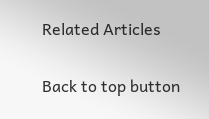Related Articles

Back to top button